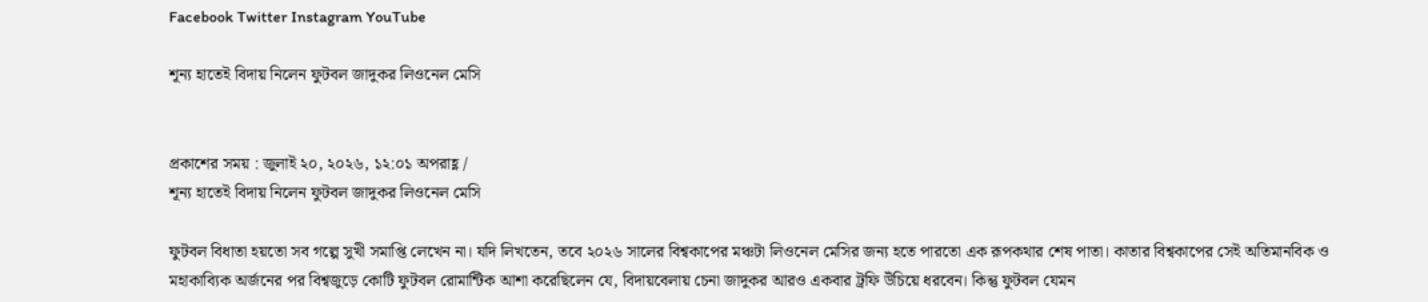Facebook Twitter Instagram YouTube

শূন্য হাতেই বিদায় নিলেন ফুটবল জাদুকর লিওনেল মেসি


প্রকাশের সময় : জুলাই ২০, ২০২৬, ১২:০১ অপরাহ্ণ /
শূন্য হাতেই বিদায় নিলেন ফুটবল জাদুকর লিওনেল মেসি

ফুটবল বিধাতা হয়তো সব গল্পে সুখী সমাপ্তি লেখেন না। যদি লিখতেন, তবে ২০২৬ সালের বিশ্বকাপের মঞ্চটা লিওনেল মেসির জন্য হতে পারতো এক রূপকথার শেষ পাতা। কাতার বিশ্বকাপের সেই অতিমানবিক ও মহাকাব্যিক অর্জনের পর বিশ্বজুড়ে কোটি ফুটবল রোমান্টিক আশা করেছিলেন যে, বিদায়বেলায় চেনা জাদুকর আরও একবার ট্রফি উঁচিয়ে ধরবেন। কিন্তু ফুটবল যেমন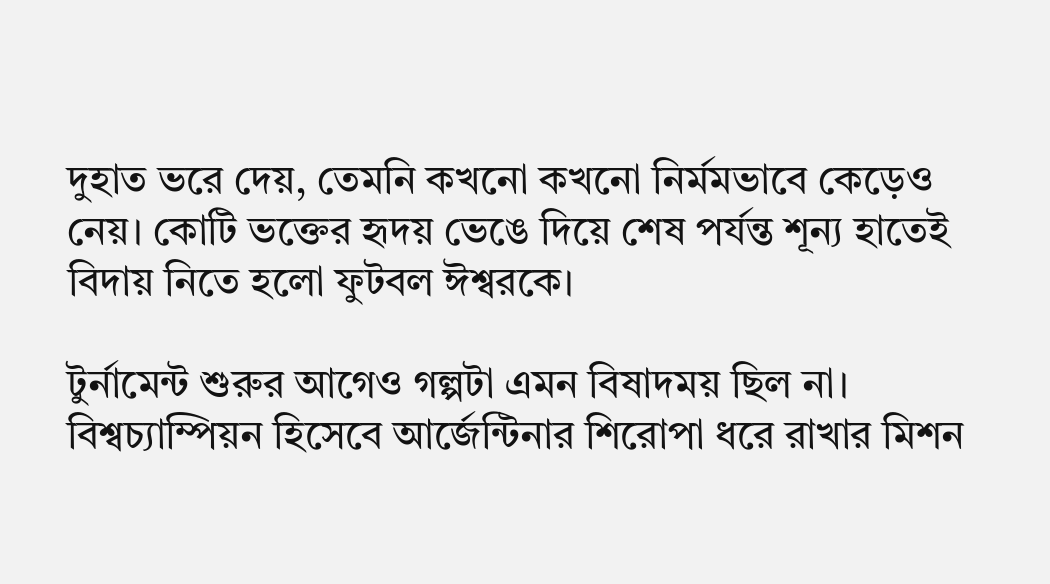দুহাত ভরে দেয়, তেমনি কখনো কখনো নির্মমভাবে কেড়েও নেয়। কোটি ভক্তের হৃদয় ভেঙে দিয়ে শেষ পর্যন্ত শূন্য হাতেই বিদায় নিতে হলো ফুটবল ঈশ্বরকে।

টুর্নামেন্ট শুরুর আগেও গল্পটা এমন বিষাদময় ছিল না। বিশ্বচ্যাম্পিয়ন হিসেবে আর্জেন্টিনার শিরোপা ধরে রাখার মিশন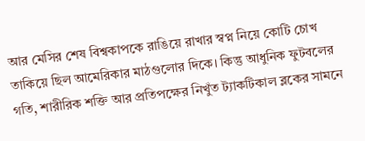আর মেসির শেষ বিশ্বকাপকে রাঙিয়ে রাখার স্বপ্ন নিয়ে কোটি চোখ তাকিয়ে ছিল আমেরিকার মাঠগুলোর দিকে। কিন্তু আধুনিক ফুটবলের গতি, শারীরিক শক্তি আর প্রতিপক্ষের নিখুঁত ট্যাকটিকাল ব্লকের সামনে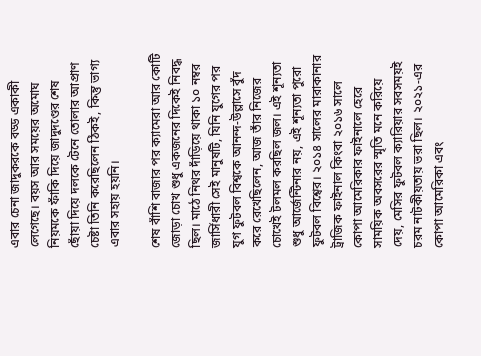এবার চেনা জাদুকরকে বড্ড একাকী লেগেছে। বয়স আর সময়ের অমোঘ নিয়মকে ফাঁকি দিয়ে জাদুদণ্ডের শেষ ছোঁয়া দিয়ে দলকে টেনে তোলার আপ্রাণ চেষ্টা তিনি করেছিলেন ঠিকই, কিন্তু ভাগ্য এবার সহায় হয়নি।

শেষ বাঁশি বাজার পর ক্যামেরা আর কোটি জোড়া চোখ শুধু একজনের দিকেই নিবদ্ধ ছিল। মাঠে নিথর দাঁড়িয়ে থাকা ১০ নম্বর জার্সিধারী সেই মানুষটি, যিনি যুগের পর যুগ ফুটবল বিশ্বকে আনন্দ-উল্লাসে বুঁদ করে রেখেছিলেন, আজ তাঁর নিজের চোখেই টলমল করছিল জল। এই শূন্যতা শুধু আর্জেন্টিনার নয়, এই শূন্যতা পুরো ফুটবল বিশ্বের। ২০১৪ সালের মারাকানার ট্রাজিক ফাইনাল কিংবা ২০১৬ সালে কোপা আমেরিকার ফাইনালে হেরে সাময়িক অবসরের স্মৃতি মনে করিয়ে দেয়, মেসির ফুটবল ক্যারিয়ার সবসময়ই চরম নাটকীয়তায় ভরা ছিল। ২০২১-এর কোপা আমেরিকা এবং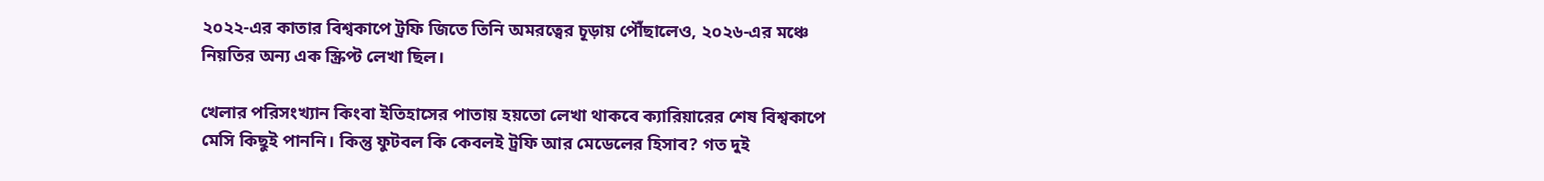২০২২-এর কাতার বিশ্বকাপে ট্রফি জিতে তিনি অমরত্বের চূড়ায় পৌঁছালেও, ২০২৬-এর মঞ্চে নিয়তির অন্য এক স্ক্রিপ্ট লেখা ছিল।

খেলার পরিসংখ্যান কিংবা ইতিহাসের পাতায় হয়তো লেখা থাকবে ক্যারিয়ারের শেষ বিশ্বকাপে মেসি কিছুই পাননি। কিন্তু ফুটবল কি কেবলই ট্রফি আর মেডেলের হিসাব? গত দুই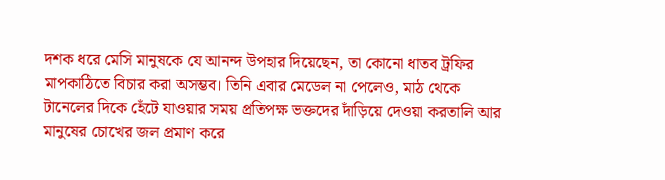দশক ধরে মেসি মানুষকে যে আনন্দ উপহার দিয়েছেন, তা কোনো ধাতব ট্রফির মাপকাঠিতে বিচার করা অসম্ভব। তিনি এবার মেডেল না পেলেও, মাঠ থেকে টানেলের দিকে হেঁটে যাওয়ার সময় প্রতিপক্ষ ভক্তদের দাঁড়িয়ে দেওয়া করতালি আর মানুষের চোখের জল প্রমাণ করে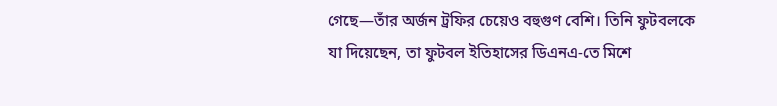গেছে—তাঁর অর্জন ট্রফির চেয়েও বহুগুণ বেশি। তিনি ফুটবলকে যা দিয়েছেন, তা ফুটবল ইতিহাসের ডিএনএ-তে মিশে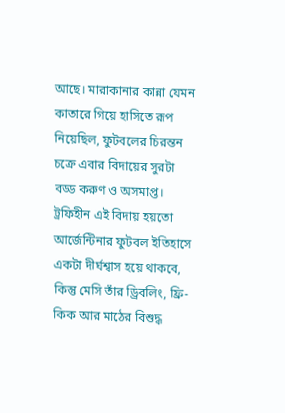আছে। মারাকানার কান্না যেমন কাতারে গিয়ে হাসিতে রূপ নিয়েছিল, ফুটবলের চিরন্তন চক্রে এবার বিদায়ের সুরটা বড্ড করুণ ও অসমাপ্ত। ট্রফিহীন এই বিদায় হয়তো আর্জেন্টিনার ফুটবল ইতিহাসে একটা দীর্ঘশ্বাস হয়ে থাকবে, কিন্তু মেসি তাঁর ড্রিবলিং, ফ্রি-কিক আর মাঠের বিশুদ্ধ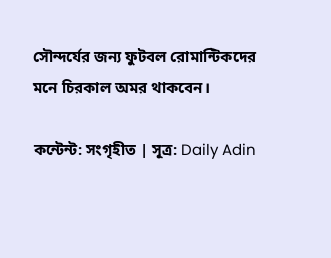সৌন্দর্যের জন্য ফুটবল রোমান্টিকদের মনে চিরকাল অমর থাকবেন।

কন্টেন্ট: সংগৃহীত | সূত্র: Daily Adin